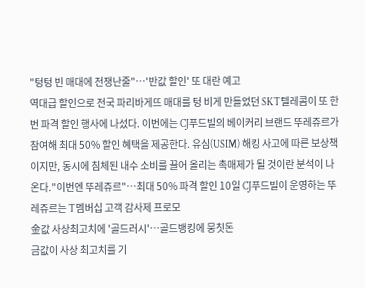"텅텅 빈 매대에 전쟁난줄"…'반값 할인' 또 대란 예고
역대급 할인으로 전국 파리바게뜨 매대를 텅 비게 만들었던 SKT텔레콤이 또 한 번 파격 할인 행사에 나섰다. 이번에는 CJ푸드빌의 베이커리 브랜드 뚜레쥬르가 참여해 최대 50% 할인 혜택을 제공한다. 유심(USIM) 해킹 사고에 따른 보상책이지만, 동시에 침체된 내수 소비를 끌어 올리는 촉매제가 될 것이란 분석이 나온다."이번엔 뚜레쥬르"…최대 50% 파격 할인 10일 CJ푸드빌이 운영하는 뚜레쥬르는 T멤버십 고객 감사제 프로모
金값 사상최고치에 '골드러시'…골드뱅킹에 뭉칫돈
금값이 사상 최고치를 기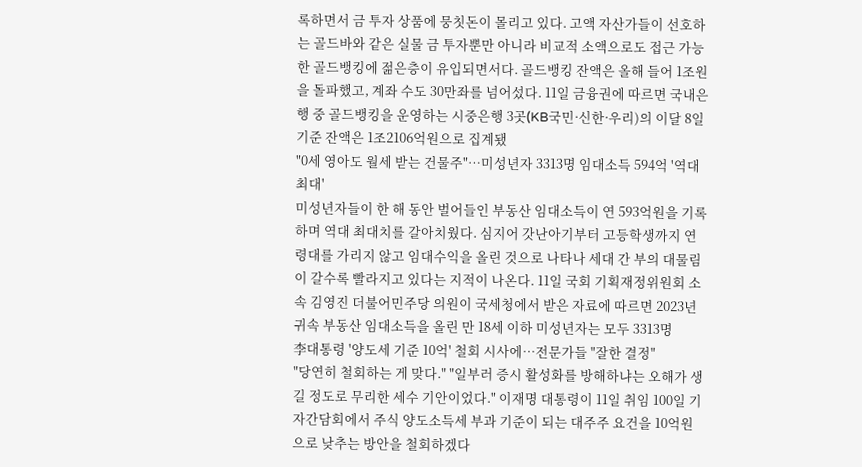록하면서 금 투자 상품에 뭉칫돈이 몰리고 있다. 고액 자산가들이 선호하는 골드바와 같은 실물 금 투자뿐만 아니라 비교적 소액으로도 접근 가능한 골드뱅킹에 젊은층이 유입되면서다. 골드뱅킹 잔액은 올해 들어 1조원을 돌파했고, 계좌 수도 30만좌를 넘어섰다. 11일 금융권에 따르면 국내은행 중 골드뱅킹을 운영하는 시중은행 3곳(KB국민·신한·우리)의 이달 8일 기준 잔액은 1조2106억원으로 집계됐
"0세 영아도 월세 받는 건물주"…미성년자 3313명 임대소득 594억 '역대 최대'
미성년자들이 한 해 동안 벌어들인 부동산 임대소득이 연 593억원을 기록하며 역대 최대치를 갈아치웠다. 심지어 갓난아기부터 고등학생까지 연령대를 가리지 않고 임대수익을 올린 것으로 나타나 세대 간 부의 대물림이 갈수록 빨라지고 있다는 지적이 나온다. 11일 국회 기획재정위원회 소속 김영진 더불어민주당 의원이 국세청에서 받은 자료에 따르면 2023년 귀속 부동산 임대소득을 올린 만 18세 이하 미성년자는 모두 3313명
李대통령 '양도세 기준 10억' 철회 시사에…전문가들 "잘한 결정"
"당연히 철회하는 게 맞다." "일부러 증시 활성화를 방해하냐는 오해가 생길 정도로 무리한 세수 기안이었다." 이재명 대통령이 11일 취임 100일 기자간담회에서 주식 양도소득세 부과 기준이 되는 대주주 요건을 10억원으로 낮추는 방안을 철회하겠다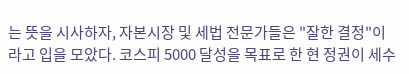는 뜻을 시사하자, 자본시장 및 세법 전문가들은 "잘한 결정"이라고 입을 모았다. 코스피 5000 달성을 목표로 한 현 정권이 세수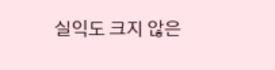실익도 크지 않은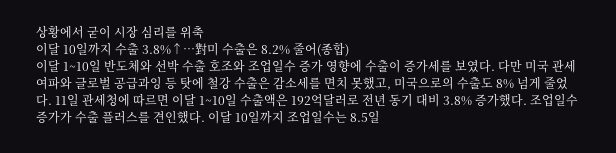상황에서 굳이 시장 심리를 위축
이달 10일까지 수출 3.8%↑…對미 수출은 8.2% 줄어(종합)
이달 1~10일 반도체와 선박 수출 호조와 조업일수 증가 영향에 수출이 증가세를 보였다. 다만 미국 관세 여파와 글로벌 공급과잉 등 탓에 철강 수출은 감소세를 면치 못했고, 미국으로의 수출도 8% 넘게 줄었다. 11일 관세청에 따르면 이달 1~10일 수출액은 192억달러로 전년 동기 대비 3.8% 증가했다. 조업일수 증가가 수출 플러스를 견인했다. 이달 10일까지 조업일수는 8.5일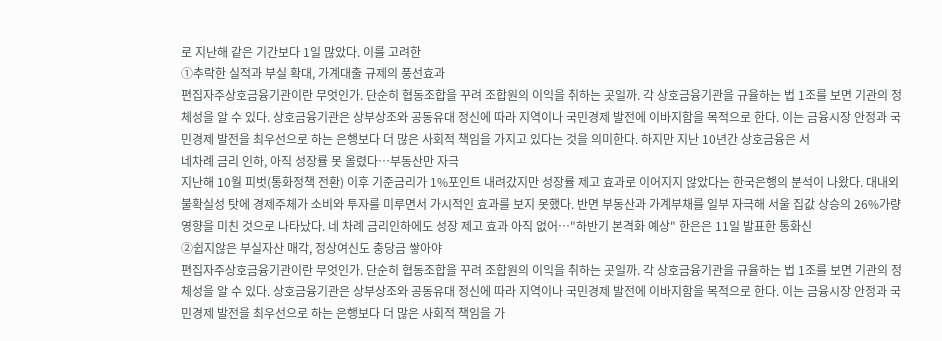로 지난해 같은 기간보다 1일 많았다. 이를 고려한
①추락한 실적과 부실 확대, 가계대출 규제의 풍선효과
편집자주상호금융기관이란 무엇인가. 단순히 협동조합을 꾸려 조합원의 이익을 취하는 곳일까. 각 상호금융기관을 규율하는 법 1조를 보면 기관의 정체성을 알 수 있다. 상호금융기관은 상부상조와 공동유대 정신에 따라 지역이나 국민경제 발전에 이바지함을 목적으로 한다. 이는 금융시장 안정과 국민경제 발전을 최우선으로 하는 은행보다 더 많은 사회적 책임을 가지고 있다는 것을 의미한다. 하지만 지난 10년간 상호금융은 서
네차례 금리 인하, 아직 성장률 못 올렸다…부동산만 자극
지난해 10월 피벗(통화정책 전환) 이후 기준금리가 1%포인트 내려갔지만 성장률 제고 효과로 이어지지 않았다는 한국은행의 분석이 나왔다. 대내외 불확실성 탓에 경제주체가 소비와 투자를 미루면서 가시적인 효과를 보지 못했다. 반면 부동산과 가계부채를 일부 자극해 서울 집값 상승의 26%가량 영향을 미친 것으로 나타났다. 네 차례 금리인하에도 성장 제고 효과 아직 없어…"하반기 본격화 예상" 한은은 11일 발표한 통화신
②쉽지않은 부실자산 매각, 정상여신도 충당금 쌓아야
편집자주상호금융기관이란 무엇인가. 단순히 협동조합을 꾸려 조합원의 이익을 취하는 곳일까. 각 상호금융기관을 규율하는 법 1조를 보면 기관의 정체성을 알 수 있다. 상호금융기관은 상부상조와 공동유대 정신에 따라 지역이나 국민경제 발전에 이바지함을 목적으로 한다. 이는 금융시장 안정과 국민경제 발전을 최우선으로 하는 은행보다 더 많은 사회적 책임을 가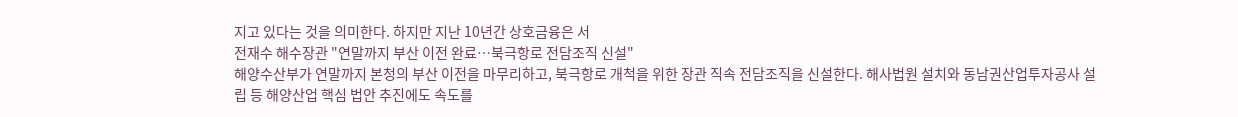지고 있다는 것을 의미한다. 하지만 지난 10년간 상호금융은 서
전재수 해수장관 "연말까지 부산 이전 완료…북극항로 전담조직 신설"
해양수산부가 연말까지 본청의 부산 이전을 마무리하고, 북극항로 개척을 위한 장관 직속 전담조직을 신설한다. 해사법원 설치와 동남권산업투자공사 설립 등 해양산업 핵심 법안 추진에도 속도를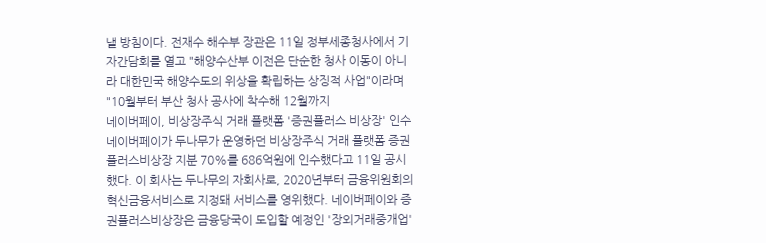낼 방침이다. 전재수 해수부 장관은 11일 정부세종청사에서 기자간담회를 열고 "해양수산부 이전은 단순한 청사 이동이 아니라 대한민국 해양수도의 위상을 확립하는 상징적 사업"이라며 "10월부터 부산 청사 공사에 착수해 12월까지
네이버페이, 비상장주식 거래 플랫폼 '증권플러스 비상장' 인수
네이버페이가 두나무가 운영하던 비상장주식 거래 플랫폼 증권플러스비상장 지분 70%를 686억원에 인수했다고 11일 공시했다. 이 회사는 두나무의 자회사로, 2020년부터 금융위원회의 혁신금융서비스로 지정돼 서비스를 영위했다. 네이버페이와 증권플러스비상장은 금융당국이 도입할 예정인 '장외거래중개업'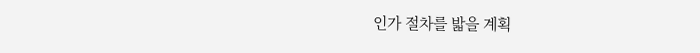인가 절차를 밟을 계획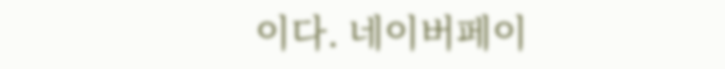이다. 네이버페이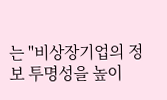는 "비상장기업의 정보 투명성을 높이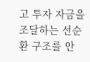고 투자 자금을 조달하는 선순환 구조를 안